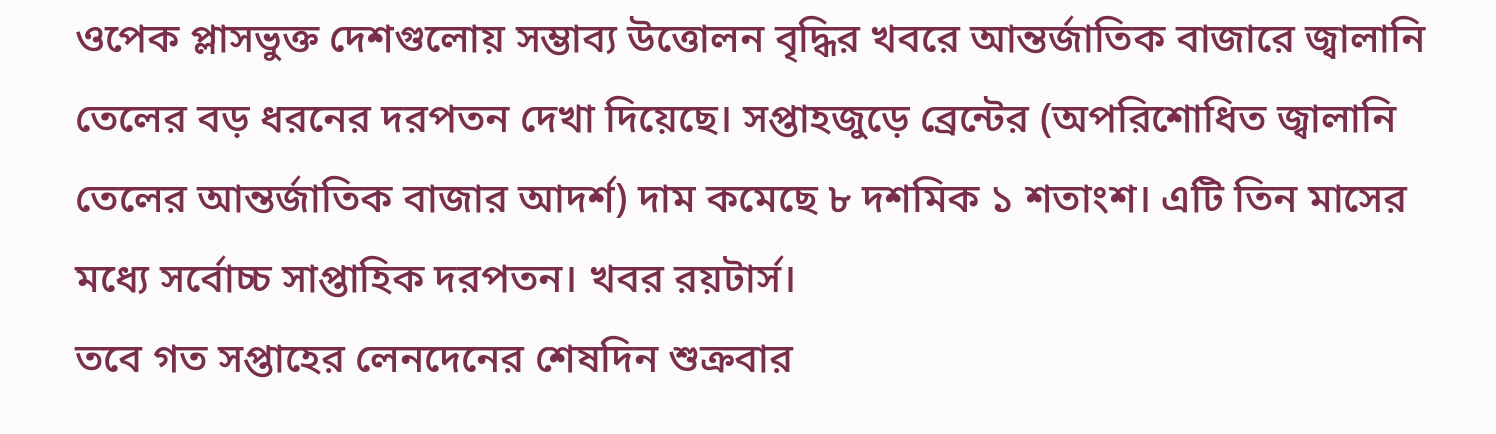ওপেক প্লাসভুক্ত দেশগুলোয় সম্ভাব্য উত্তোলন বৃদ্ধির খবরে আন্তর্জাতিক বাজারে জ্বালানি তেলের বড় ধরনের দরপতন দেখা দিয়েছে। সপ্তাহজুড়ে ব্রেন্টের (অপরিশোধিত জ্বালানি তেলের আন্তর্জাতিক বাজার আদর্শ) দাম কমেছে ৮ দশমিক ১ শতাংশ। এটি তিন মাসের মধ্যে সর্বোচ্চ সাপ্তাহিক দরপতন। খবর রয়টার্স।
তবে গত সপ্তাহের লেনদেনের শেষদিন শুক্রবার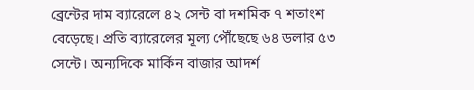ব্রেন্টের দাম ব্যারেলে ৪২ সেন্ট বা দশমিক ৭ শতাংশ বেড়েছে। প্রতি ব্যারেলের মূল্য পৌঁছেছে ৬৪ ডলার ৫৩ সেন্টে। অন্যদিকে মার্কিন বাজার আদর্শ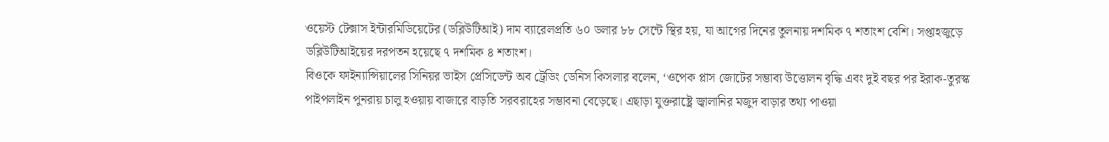ওয়েস্ট টেক্সাস ইন্টারমিডিয়েটের (ডব্লিউটিআই) দাম ব্যারেলপ্রতি ৬০ ডলার ৮৮ সেন্টে স্থির হয়, যা আগের দিনের তুলনায় দশমিক ৭ শতাংশ বেশি। সপ্তাহজুড়ে ডব্লিউটিআইয়ের দরপতন হয়েছে ৭ দশমিক ৪ শতাংশ।
বিওকে ফাইন্যান্সিয়ালের সিনিয়র ভাইস প্রেসিডেন্ট অব ট্রেডিং ডেনিস কিসলার বলেন, ‘ওপেক প্লাস জোটের সম্ভাব্য উত্তোলন বৃদ্ধি এবং দুই বছর পর ইরাক-তুরস্ক পাইপলাইন পুনরায় চালু হওয়ায় বাজারে বাড়তি সরবরাহের সম্ভাবনা বেড়েছে। এছাড়া যুক্তরাষ্ট্রে জ্বালানির মজুদ বাড়ার তথ্য পাওয়া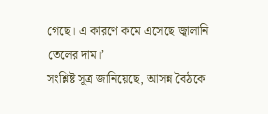গেছে। এ কারণে কমে এসেছে জ্বালানি তেলের দাম।’
সংশ্লিষ্ট সূত্র জানিয়েছে, আসন্ন বৈঠকে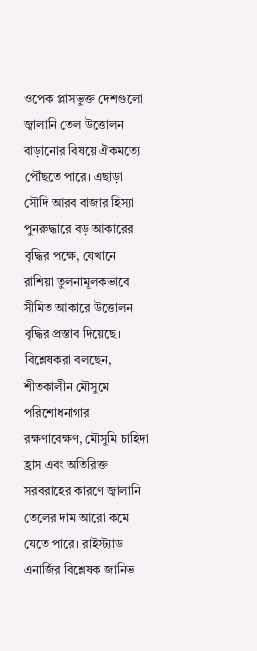ওপেক প্লাসভুক্ত দেশগুলো জ্বালানি তেল উত্তোলন বাড়ানোর বিষয়ে ঐকমত্যে পৌঁছতে পারে। এছাড়া সৌদি আরব বাজার হিস্যা পুনরুদ্ধারে বড় আকারের বৃদ্ধির পক্ষে, যেখানে রাশিয়া তুলনামূলকভাবে সীমিত আকারে উত্তোলন বৃদ্ধির প্রস্তাব দিয়েছে।
বিশ্লেষকরা বলছেন, শীতকালীন মৌসুমে পরিশোধনাগার রক্ষণাবেক্ষণ, মৌসুমি চাহিদা হ্রাস এবং অতিরিক্ত সরবরাহের কারণে জ্বালানি তেলের দাম আরো কমে যেতে পারে। রাইস্ট্যাড এনার্জির বিশ্লেষক জানিভ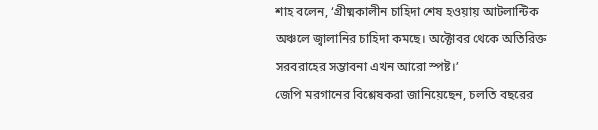শাহ বলেন, ‘গ্রীষ্মকালীন চাহিদা শেষ হওয়ায় আটলান্টিক অঞ্চলে জ্বালানির চাহিদা কমছে। অক্টোবর থেকে অতিরিক্ত সরবরাহের সম্ভাবনা এখন আরো স্পষ্ট।’
জেপি মরগানের বিশ্লেষকরা জানিয়েছেন, চলতি বছরের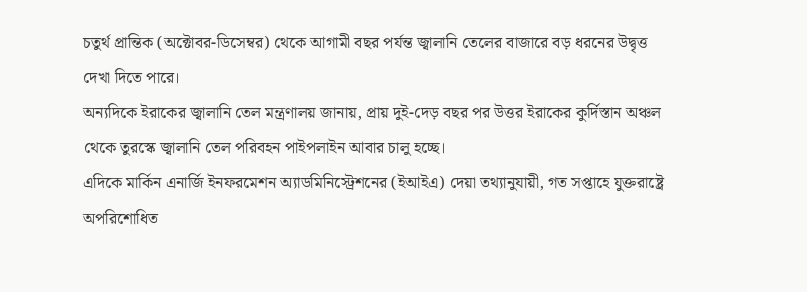চতুর্থ প্রান্তিক (অক্টোবর-ডিসেম্বর) থেকে আগামী বছর পর্যন্ত জ্বালানি তেলের বাজারে বড় ধরনের উদ্বৃত্ত দেখা দিতে পারে।
অন্যদিকে ইরাকের জ্বালানি তেল মন্ত্রণালয় জানায়, প্রায় দুই-দেড় বছর পর উত্তর ইরাকের কুর্দিস্তান অঞ্চল থেকে তুরস্কে জ্বালানি তেল পরিবহন পাইপলাইন আবার চালু হচ্ছে।
এদিকে মার্কিন এনার্জি ইনফরমেশন অ্যাডমিনিস্ট্রেশনের (ইআইএ) দেয়া তথ্যানুযায়ী, গত সপ্তাহে যুক্তরাষ্ট্রে অপরিশোধিত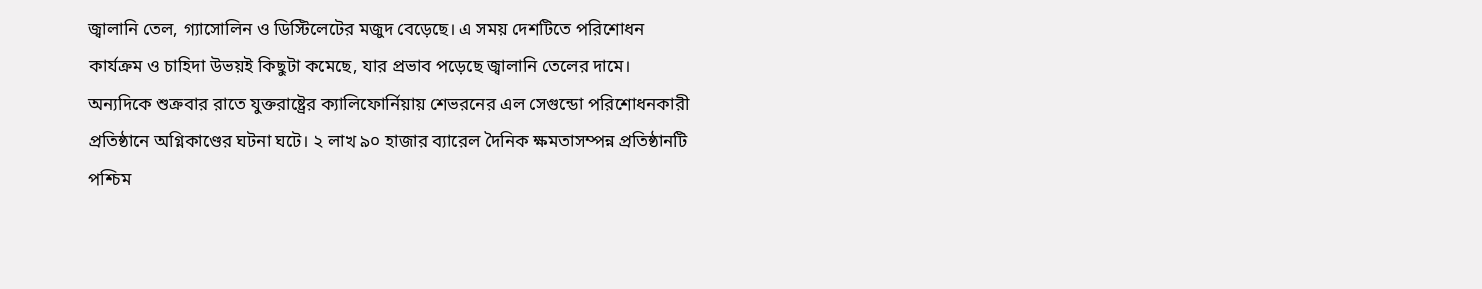জ্বালানি তেল, গ্যাসোলিন ও ডিস্টিলেটের মজুদ বেড়েছে। এ সময় দেশটিতে পরিশোধন কার্যক্রম ও চাহিদা উভয়ই কিছুটা কমেছে, যার প্রভাব পড়েছে জ্বালানি তেলের দামে।
অন্যদিকে শুক্রবার রাতে যুক্তরাষ্ট্রের ক্যালিফোর্নিয়ায় শেভরনের এল সেগুন্ডো পরিশোধনকারী প্রতিষ্ঠানে অগ্নিকাণ্ডের ঘটনা ঘটে। ২ লাখ ৯০ হাজার ব্যারেল দৈনিক ক্ষমতাসম্পন্ন প্রতিষ্ঠানটি পশ্চিম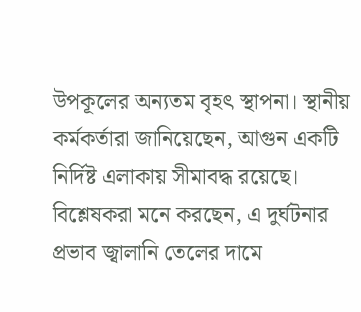উপকূলের অন্যতম বৃহৎ স্থাপনা। স্থানীয় কর্মকর্তারা জানিয়েছেন, আগুন একটি নির্দিষ্ট এলাকায় সীমাবদ্ধ রয়েছে। বিশ্লেষকরা মনে করছেন, এ দুর্ঘটনার প্রভাব জ্বালানি তেলের দামে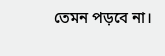তেমন পড়বে না।